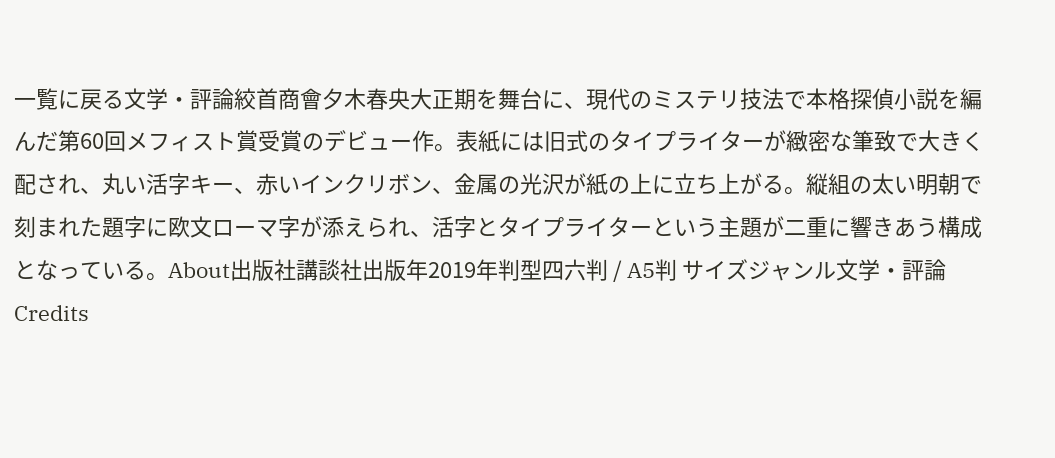一覧に戻る文学・評論絞首商會夕木春央大正期を舞台に、現代のミステリ技法で本格探偵小説を編んだ第60回メフィスト賞受賞のデビュー作。表紙には旧式のタイプライターが緻密な筆致で大きく配され、丸い活字キー、赤いインクリボン、金属の光沢が紙の上に立ち上がる。縦組の太い明朝で刻まれた題字に欧文ローマ字が添えられ、活字とタイプライターという主題が二重に響きあう構成となっている。About出版社講談社出版年2019年判型四六判 / A5判 サイズジャンル文学・評論Credits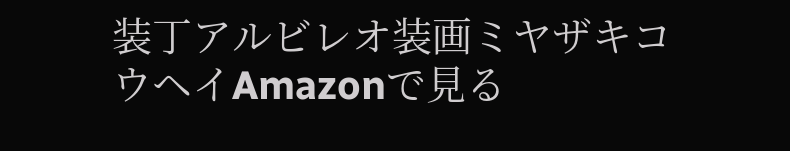装丁アルビレオ装画ミヤザキコウヘイAmazonで見る